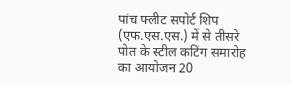पांच फ्लीट सपोर्ट शिप (एफ.एस.एस.) में से तीसरे पोत के स्टील कटिंग समारोह का आयोजन 20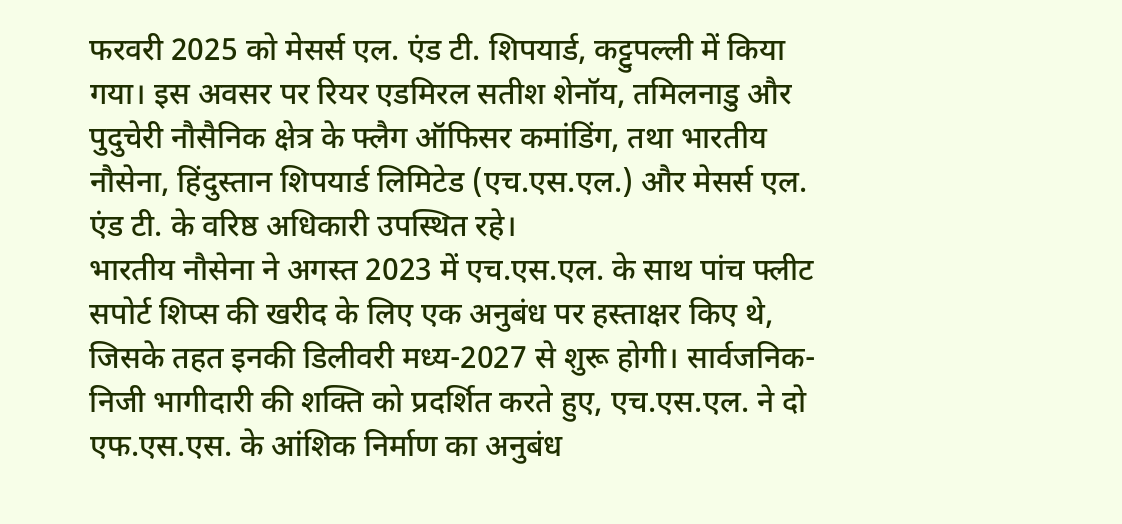फरवरी 2025 को मेसर्स एल. एंड टी. शिपयार्ड, कट्टुपल्ली में किया गया। इस अवसर पर रियर एडमिरल सतीश शेनॉय, तमिलनाडु और पुदुचेरी नौसैनिक क्षेत्र के फ्लैग ऑफिसर कमांडिंग, तथा भारतीय नौसेना, हिंदुस्तान शिपयार्ड लिमिटेड (एच.एस.एल.) और मेसर्स एल. एंड टी. के वरिष्ठ अधिकारी उपस्थित रहे।
भारतीय नौसेना ने अगस्त 2023 में एच.एस.एल. के साथ पांच फ्लीट सपोर्ट शिप्स की खरीद के लिए एक अनुबंध पर हस्ताक्षर किए थे, जिसके तहत इनकी डिलीवरी मध्य-2027 से शुरू होगी। सार्वजनिक-निजी भागीदारी की शक्ति को प्रदर्शित करते हुए, एच.एस.एल. ने दो एफ.एस.एस. के आंशिक निर्माण का अनुबंध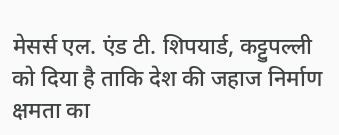मेसर्स एल. एंड टी. शिपयार्ड, कट्टुपल्ली को दिया है ताकि देश की जहाज निर्माण क्षमता का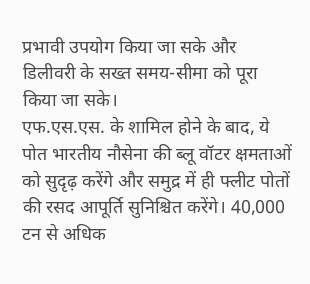प्रभावी उपयोग किया जा सके और डिलीवरी के सख्त समय-सीमा को पूरा किया जा सके।
एफ.एस.एस. के शामिल होने के बाद, ये पोत भारतीय नौसेना की ब्लू वॉटर क्षमताओं को सुदृढ़ करेंगे और समुद्र में ही फ्लीट पोतों की रसद आपूर्ति सुनिश्चित करेंगे। 40,000 टन से अधिक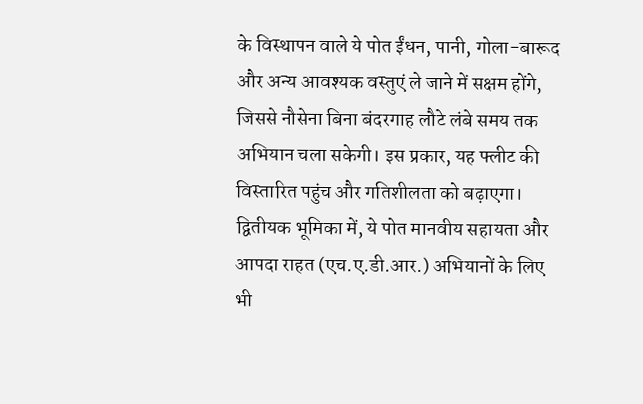के विस्थापन वाले ये पोत ईंधन, पानी, गोला-बारूद और अन्य आवश्यक वस्तुएं ले जाने में सक्षम होंगे, जिससे नौसेना बिना बंदरगाह लौटे लंबे समय तक अभियान चला सकेगी। इस प्रकार, यह फ्लीट की विस्तारित पहुंच और गतिशीलता को बढ़ाएगा।
द्वितीयक भूमिका में, ये पोत मानवीय सहायता और आपदा राहत (एच.ए.डी.आर.) अभियानों के लिए भी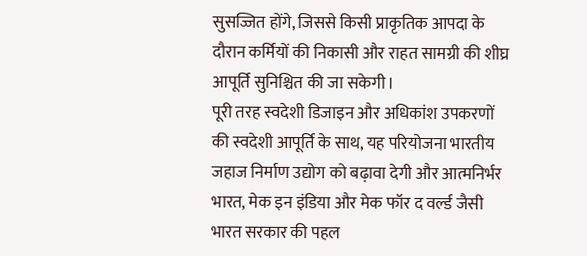सुसज्जित होंगे, जिससे किसी प्राकृतिक आपदा के दौरान कर्मियों की निकासी और राहत सामग्री की शीघ्र आपूर्ति सुनिश्चित की जा सकेगी।
पूरी तरह स्वदेशी डिजाइन और अधिकांश उपकरणों की स्वदेशी आपूर्ति के साथ, यह परियोजना भारतीय जहाज निर्माण उद्योग को बढ़ावा देगी और आत्मनिर्भर भारत, मेक इन इंडिया और मेक फॉर द वर्ल्ड जैसी भारत सरकार की पहल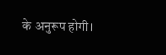के अनुरूप होगी।